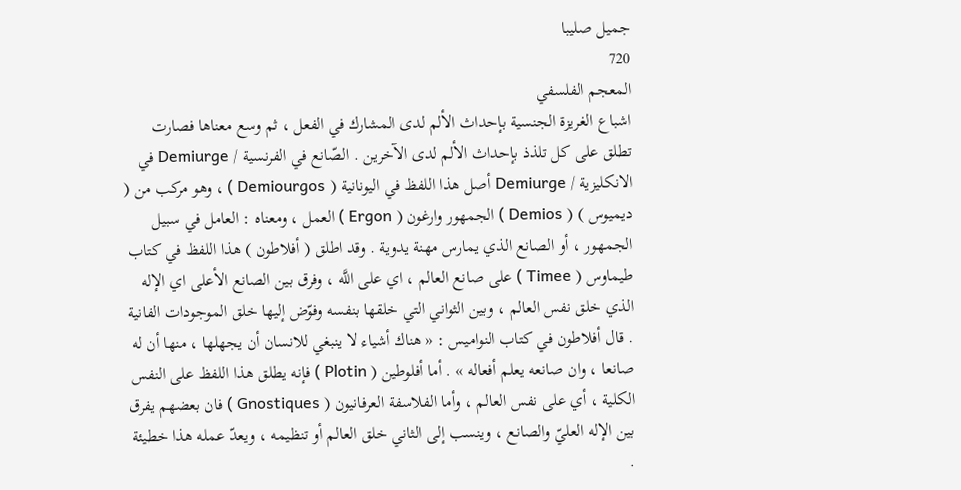جميل صليبا
720
المعجم الفلسفي
اشباع الغريزة الجنسية بإحداث الألم لدى المشارك في الفعل ، ثم وسع معناها فصارت تطلق على كل تلذذ بإحداث الألم لدى الآخرين . الصّانع في الفرنسية / Demiurge في الانكليزية / Demiurge أصل هذا اللفظ في اليونانية ( Demiourgos ) ، وهو مركب من ( ديميوس ) ( Demios ) الجمهور وارغون ( Ergon ) العمل ، ومعناه : العامل في سبيل الجمهور ، أو الصانع الذي يمارس مهنة يدوية . وقد اطلق ( أفلاطون ) هذا اللفظ في كتاب طيماوس ( Timee ) على صانع العالم ، اي على اللَّه ، وفرق بين الصانع الأعلى اي الإله الذي خلق نفس العالم ، وبين الثواني التي خلقها بنفسه وفوّض إليها خلق الموجودات الفانية . قال أفلاطون في كتاب النواميس : « هناك أشياء لا ينبغي للانسان أن يجهلها ، منها أن له صانعا ، وان صانعه يعلم أفعاله » . أما أفلوطين ( Plotin ) فإنه يطلق هذا اللفظ على النفس الكلية ، أي على نفس العالم ، وأما الفلاسفة العرفانيون ( Gnostiques ) فان بعضهم يفرق بين الإله العليّ والصانع ، وينسب إلى الثاني خلق العالم أو تنظيمه ، ويعدّ عمله هذا خطيئة .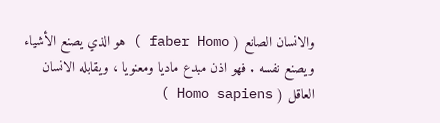والانسان الصانع ( faber Homo ) هو الذي يصنع الأشياء ويصنع نفسه . فهو اذن مبدع ماديا ومعنويا ، ويقابله الانسان العاقل ( Homo sapiens )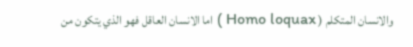والانسان المتكلم ( Homo loquax ) اما الانسان العاقل فهو الذي يتكون من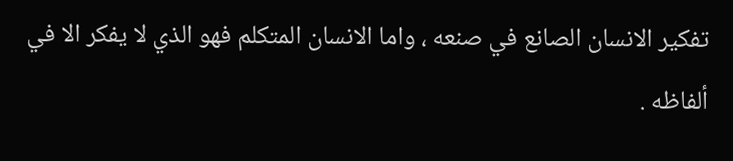تفكير الانسان الصانع في صنعه ، واما الانسان المتكلم فهو الذي لا يفكر الا في ألفاظه .